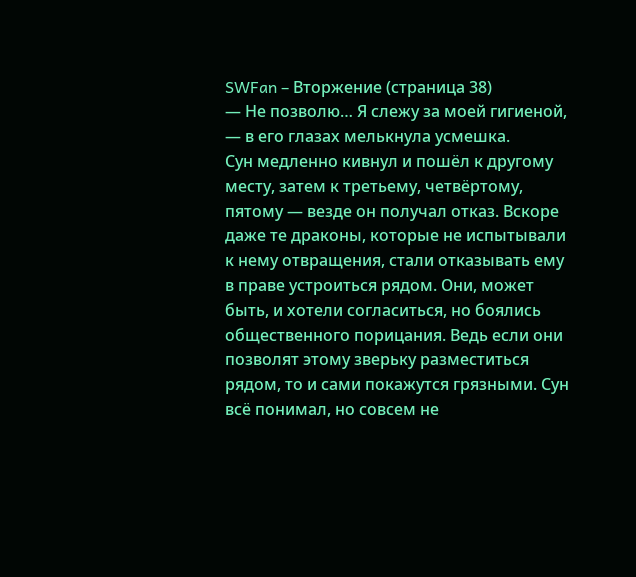SWFan – Вторжение (страница 38)
— Не позволю… Я слежу за моей гигиеной, — в его глазах мелькнула усмешка.
Сун медленно кивнул и пошёл к другому месту, затем к третьему, четвёртому, пятому — везде он получал отказ. Вскоре даже те драконы, которые не испытывали к нему отвращения, стали отказывать ему в праве устроиться рядом. Они, может быть, и хотели согласиться, но боялись общественного порицания. Ведь если они позволят этому зверьку разместиться рядом, то и сами покажутся грязными. Сун всё понимал, но совсем не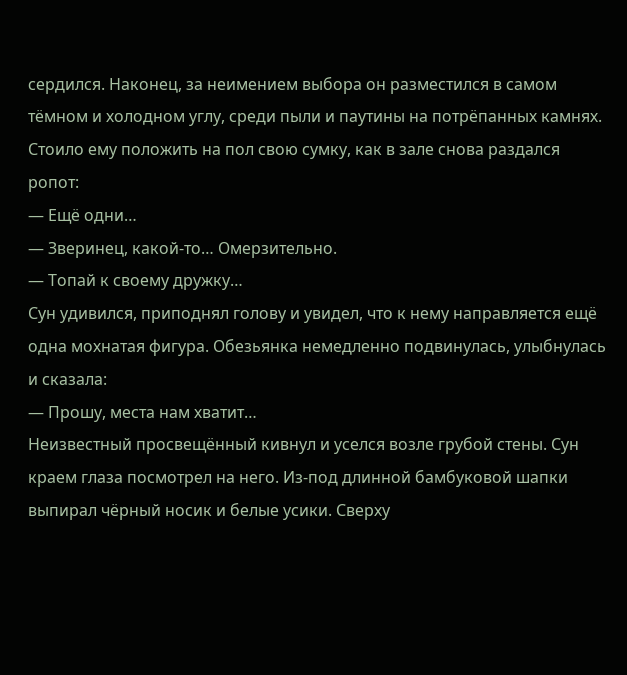сердился. Наконец, за неимением выбора он разместился в самом тёмном и холодном углу, среди пыли и паутины на потрёпанных камнях.
Стоило ему положить на пол свою сумку, как в зале снова раздался ропот:
— Ещё одни…
— Зверинец, какой-то… Омерзительно.
— Топай к своему дружку…
Сун удивился, приподнял голову и увидел, что к нему направляется ещё одна мохнатая фигура. Обезьянка немедленно подвинулась, улыбнулась и сказала:
— Прошу, места нам хватит…
Неизвестный просвещённый кивнул и уселся возле грубой стены. Сун краем глаза посмотрел на него. Из-под длинной бамбуковой шапки выпирал чёрный носик и белые усики. Сверху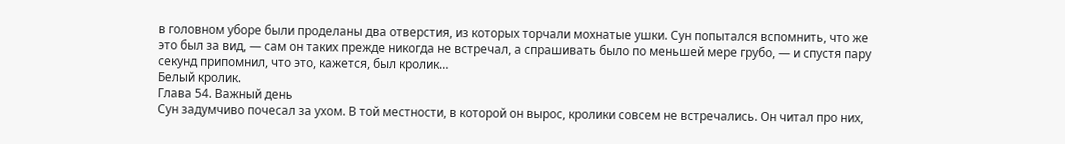в головном уборе были проделаны два отверстия, из которых торчали мохнатые ушки. Сун попытался вспомнить, что же это был за вид, — сам он таких прежде никогда не встречал, а спрашивать было по меньшей мере грубо, — и спустя пару секунд припомнил, что это, кажется, был кролик…
Белый кролик.
Глава 54. Важный день
Сун задумчиво почесал за ухом. В той местности, в которой он вырос, кролики совсем не встречались. Он читал про них,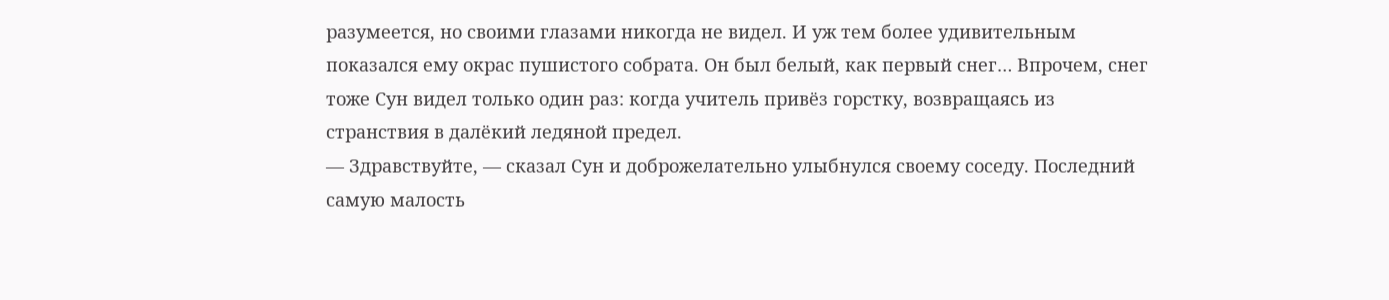разумеется, но своими глазами никогда не видел. И уж тем более удивительным показался ему окрас пушистого собрата. Он был белый, как первый снег… Впрочем, снег тоже Сун видел только один раз: когда учитель привёз горстку, возвращаясь из странствия в далёкий ледяной предел.
— Здравствуйте, — сказал Сун и доброжелательно улыбнулся своему соседу. Последний самую малость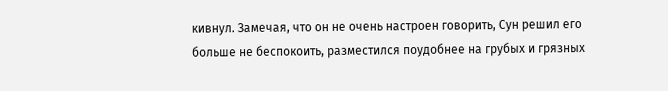кивнул. Замечая, что он не очень настроен говорить, Сун решил его больше не беспокоить, разместился поудобнее на грубых и грязных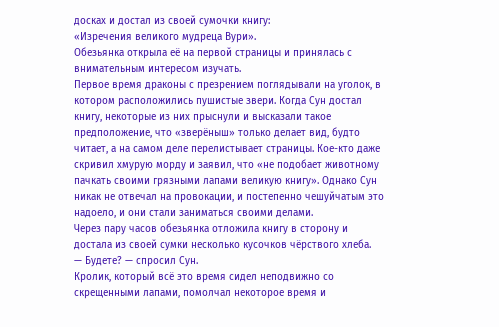досках и достал из своей сумочки книгу:
«Изречения великого мудреца Вури».
Обезьянка открыла её на первой страницы и принялась с внимательным интересом изучать.
Первое время драконы с презрением поглядывали на уголок, в котором расположились пушистые звери. Когда Сун достал книгу, некоторые из них прыснули и высказали такое предположение, что «зверёныш» только делает вид, будто читает, а на самом деле перелистывает страницы. Кое-кто даже скривил хмурую морду и заявил, что «не подобает животному пачкать своими грязными лапами великую книгу». Однако Сун никак не отвечал на провокации, и постепенно чешуйчатым это надоело, и они стали заниматься своими делами.
Через пару часов обезьянка отложила книгу в сторону и достала из своей сумки несколько кусочков чёрствого хлеба.
— Будете? — спросил Сун.
Кролик, который всё это время сидел неподвижно со скрещенными лапами, помолчал некоторое время и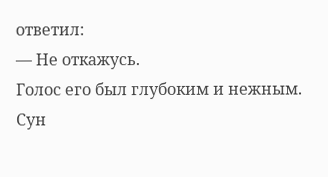ответил:
— Не откажусь.
Голос его был глубоким и нежным.
Сун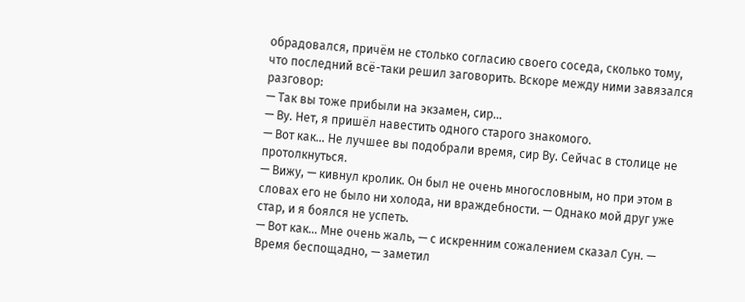обрадовался, причём не столько согласию своего соседа, сколько тому, что последний всё-таки решил заговорить. Вскоре между ними завязался разговор:
— Так вы тоже прибыли на экзамен, сир…
— Ву. Нет, я пришёл навестить одного старого знакомого.
— Вот как… Не лучшее вы подобрали время, сир Ву. Сейчас в столице не протолкнуться.
— Вижу, — кивнул кролик. Он был не очень многословным, но при этом в словах его не было ни холода, ни враждебности. — Однако мой друг уже стар, и я боялся не успеть.
— Вот как… Мне очень жаль, — с искренним сожалением сказал Сун. — Время беспощадно, — заметил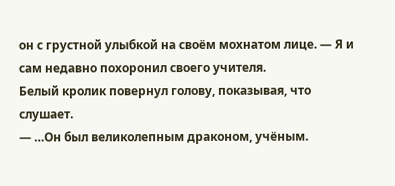он с грустной улыбкой на своём мохнатом лице. — Я и сам недавно похоронил своего учителя.
Белый кролик повернул голову, показывая, что слушает.
— …Он был великолепным драконом, учёным.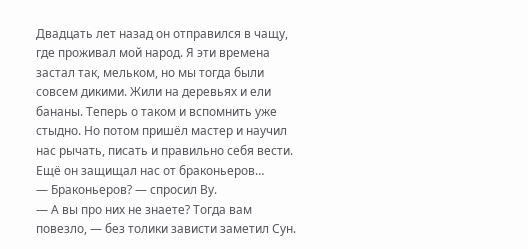Двадцать лет назад он отправился в чащу, где проживал мой народ. Я эти времена застал так, мельком, но мы тогда были совсем дикими. Жили на деревьях и ели бананы. Теперь о таком и вспомнить уже стыдно. Но потом пришёл мастер и научил нас рычать, писать и правильно себя вести. Ещё он защищал нас от браконьеров…
— Браконьеров? — спросил Ву.
— А вы про них не знаете? Тогда вам повезло, — без толики зависти заметил Сун.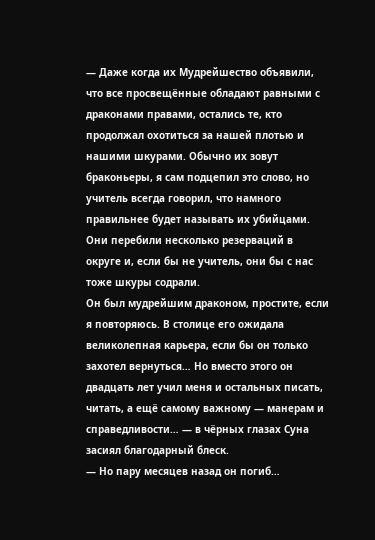— Даже когда их Мудрейшество объявили, что все просвещённые обладают равными с драконами правами, остались те, кто продолжал охотиться за нашей плотью и нашими шкурами. Обычно их зовут браконьеры, я сам подцепил это слово, но учитель всегда говорил, что намного правильнее будет называть их убийцами. Они перебили несколько резерваций в округе и, если бы не учитель, они бы с нас тоже шкуры содрали.
Он был мудрейшим драконом, простите, если я повторяюсь. В столице его ожидала великолепная карьера, если бы он только захотел вернуться… Но вместо этого он двадцать лет учил меня и остальных писать, читать, а ещё самому важному — манерам и справедливости… — в чёрных глазах Суна засиял благодарный блеск.
— Но пару месяцев назад он погиб…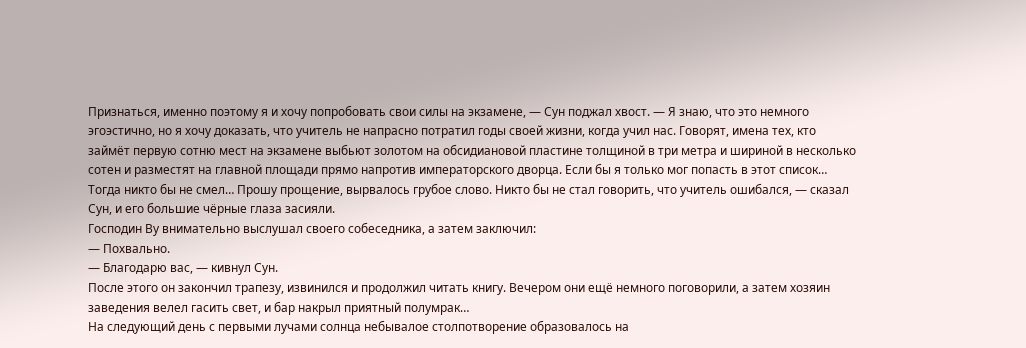Признаться, именно поэтому я и хочу попробовать свои силы на экзамене, — Сун поджал хвост. — Я знаю, что это немного эгоэстично, но я хочу доказать, что учитель не напрасно потратил годы своей жизни, когда учил нас. Говорят, имена тех, кто займёт первую сотню мест на экзамене выбьют золотом на обсидиановой пластине толщиной в три метра и шириной в несколько сотен и разместят на главной площади прямо напротив императорского дворца. Если бы я только мог попасть в этот список… Тогда никто бы не смел… Прошу прощение, вырвалось грубое слово. Никто бы не стал говорить, что учитель ошибался, — сказал Сун, и его большие чёрные глаза засияли.
Господин Ву внимательно выслушал своего собеседника, а затем заключил:
— Похвально.
— Благодарю вас, — кивнул Сун.
После этого он закончил трапезу, извинился и продолжил читать книгу. Вечером они ещё немного поговорили, а затем хозяин заведения велел гасить свет, и бар накрыл приятный полумрак…
На следующий день с первыми лучами солнца небывалое столпотворение образовалось на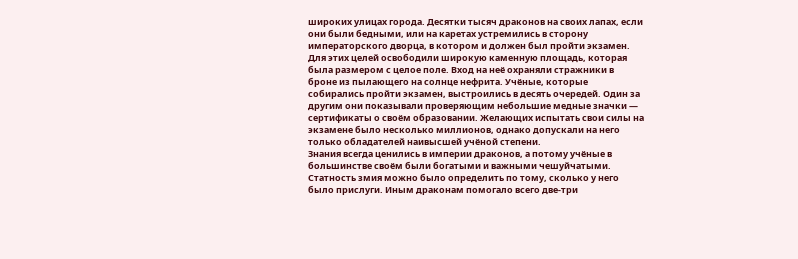широких улицах города. Десятки тысяч драконов на своих лапах, если они были бедными, или на каретах устремились в сторону императорского дворца, в котором и должен был пройти экзамен. Для этих целей освободили широкую каменную площадь, которая была размером с целое поле. Вход на неё охраняли стражники в броне из пылающего на солнце нефрита. Учёные, которые собирались пройти экзамен, выстроились в десять очередей. Один за другим они показывали проверяющим небольшие медные значки — сертификаты о своём образовании. Желающих испытать свои силы на экзамене было несколько миллионов, однако допускали на него только обладателей наивысшей учёной степени.
Знания всегда ценились в империи драконов, а потому учёные в большинстве своём были богатыми и важными чешуйчатыми. Статность змия можно было определить по тому, сколько у него было прислуги. Иным драконам помогало всего две-три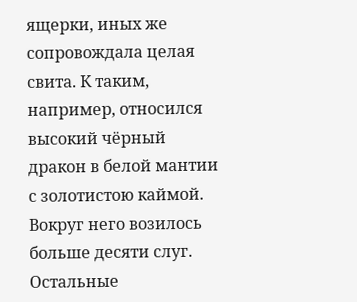ящерки, иных же сопровождала целая свита. К таким, например, относился высокий чёрный дракон в белой мантии с золотистою каймой. Вокруг него возилось больше десяти слуг. Остальные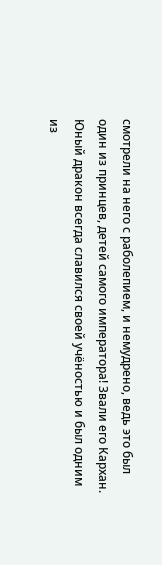смотрели на него с раболепием, и немудрено, ведь это был один из принцев, детей самого императора! Звали его Кархан. Юный дракон всегда славился своей учёностью и был одним из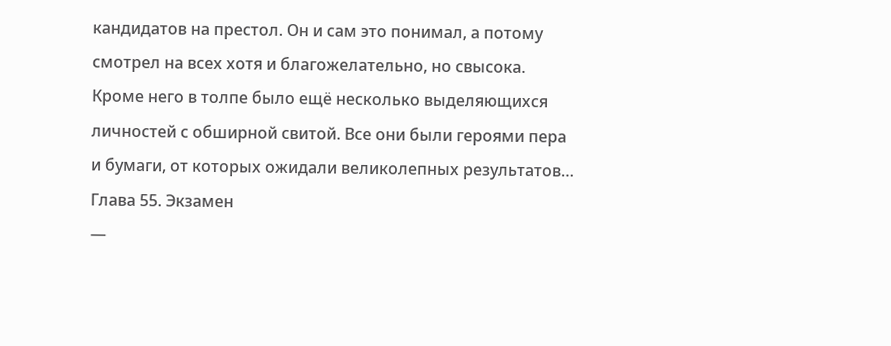кандидатов на престол. Он и сам это понимал, а потому смотрел на всех хотя и благожелательно, но свысока.
Кроме него в толпе было ещё несколько выделяющихся личностей с обширной свитой. Все они были героями пера и бумаги, от которых ожидали великолепных результатов…
Глава 55. Экзамен
—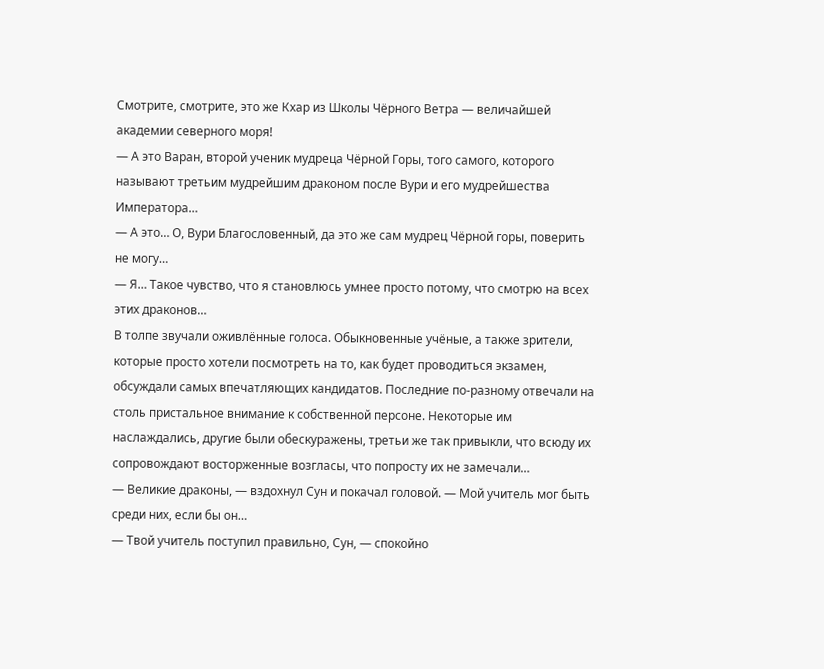Смотрите, смотрите, это же Кхар из Школы Чёрного Ветра — величайшей академии северного моря!
— А это Варан, второй ученик мудреца Чёрной Горы, того самого, которого называют третьим мудрейшим драконом после Вури и его мудрейшества Императора…
— А это… О, Вури Благословенный, да это же сам мудрец Чёрной горы, поверить не могу…
— Я… Такое чувство, что я становлюсь умнее просто потому, что смотрю на всех этих драконов…
В толпе звучали оживлённые голоса. Обыкновенные учёные, а также зрители, которые просто хотели посмотреть на то, как будет проводиться экзамен, обсуждали самых впечатляющих кандидатов. Последние по-разному отвечали на столь пристальное внимание к собственной персоне. Некоторые им наслаждались, другие были обескуражены, третьи же так привыкли, что всюду их сопровождают восторженные возгласы, что попросту их не замечали…
— Великие драконы, — вздохнул Сун и покачал головой. — Мой учитель мог быть среди них, если бы он…
— Твой учитель поступил правильно, Сун, — спокойно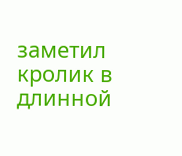заметил кролик в длинной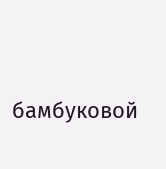бамбуковой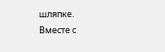шляпке.
Вместе с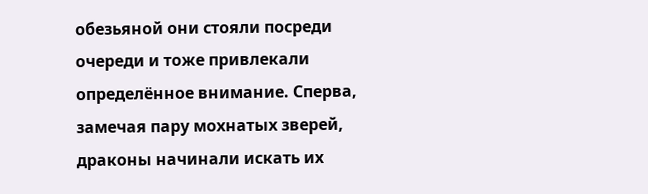обезьяной они стояли посреди очереди и тоже привлекали определённое внимание. Сперва, замечая пару мохнатых зверей, драконы начинали искать их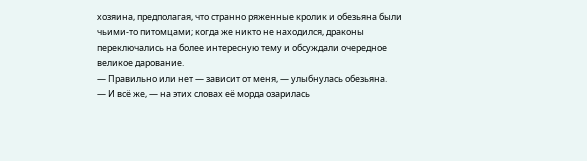хозяина, предполагая, что странно ряженные кролик и обезьяна были чьими-то питомцами; когда же никто не находился, драконы переключались на более интересную тему и обсуждали очередное великое дарование.
— Правильно или нет — зависит от меня, — улыбнулась обезьяна.
— И всё же, — на этих словах её морда озарилась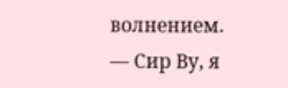волнением. — Сир Ву, я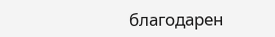благодарен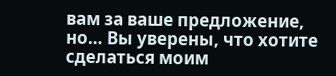вам за ваше предложение, но… Вы уверены, что хотите сделаться моим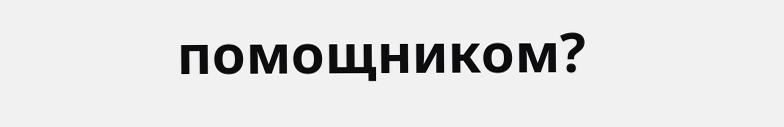помощником?